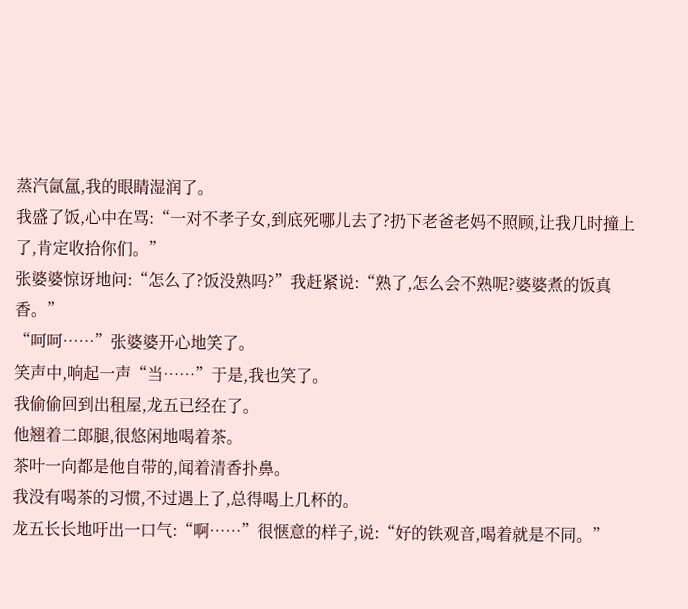蒸汽氤氲,我的眼睛湿润了。
我盛了饭,心中在骂:“一对不孝子女,到底死哪儿去了?扔下老爸老妈不照顾,让我几时撞上了,肯定收拾你们。”
张婆婆惊讶地问:“怎么了?饭没熟吗?”我赶紧说:“熟了,怎么会不熟呢?婆婆煮的饭真香。”
“呵呵……”张婆婆开心地笑了。
笑声中,响起一声“当……”于是,我也笑了。
我偷偷回到出租屋,龙五已经在了。
他翘着二郎腿,很悠闲地喝着茶。
茶叶一向都是他自带的,闻着清香扑鼻。
我没有喝茶的习惯,不过遇上了,总得喝上几杯的。
龙五长长地吁出一口气:“啊……”很惬意的样子,说:“好的铁观音,喝着就是不同。”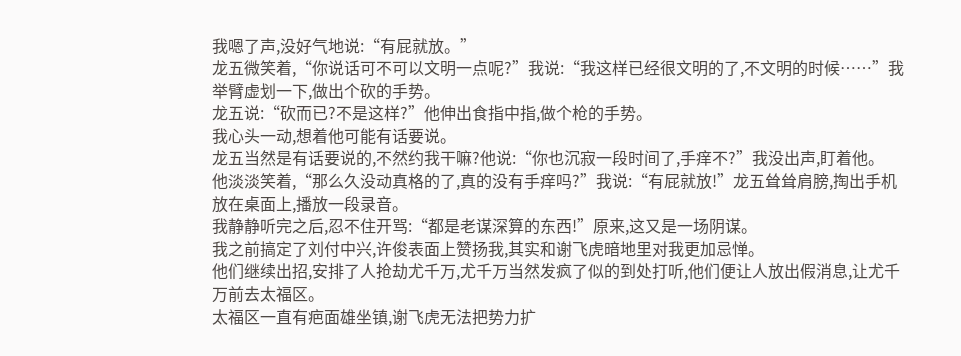我嗯了声,没好气地说:“有屁就放。”
龙五微笑着,“你说话可不可以文明一点呢?”我说:“我这样已经很文明的了,不文明的时候……”我举臂虚划一下,做出个砍的手势。
龙五说:“砍而已?不是这样?”他伸出食指中指,做个枪的手势。
我心头一动,想着他可能有话要说。
龙五当然是有话要说的,不然约我干嘛?他说:“你也沉寂一段时间了,手痒不?”我没出声,盯着他。
他淡淡笑着,“那么久没动真格的了,真的没有手痒吗?”我说:“有屁就放!”龙五耸耸肩膀,掏出手机放在桌面上,播放一段录音。
我静静听完之后,忍不住开骂:“都是老谋深算的东西!”原来,这又是一场阴谋。
我之前搞定了刘付中兴,许俊表面上赞扬我,其实和谢飞虎暗地里对我更加忌惮。
他们继续出招,安排了人抢劫尤千万,尤千万当然发疯了似的到处打听,他们便让人放出假消息,让尤千万前去太福区。
太福区一直有疤面雄坐镇,谢飞虎无法把势力扩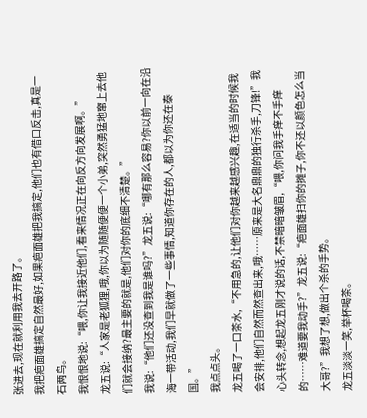张进去,现在就利用我去开路了。
我把疤面雄搞定自然最好,如果疤面雄把我搞定,他们也有借口反击,真是一石两鸟。
我恨恨地说:“喂,你让我接近他们,看来情况正在向反方向发展啊。”
龙五说:“人家是老狐狸,哦,你以为随随便便一个小弟,突然勇猛地窜上去他们就会接纳?最主要的就是,他们对你的底细不清楚。”
我说:“他们还没查到我是谁吗?”龙五说:“哪有那么容易?你以前一向在沿海一带活动,我们早就做了一些事情,知道你存在的人,都以为你还在泰国。”
我点点头。
龙五喝了一口茶水,“不用急的,让他们对你越来越感兴趣,在适当的时候我会安排,他们自然而然查出来,哦……原来是大名鼎鼎的独行杀手,刀锋!”我心头转念,想起龙五刚才说的话,不禁暗暗皱眉,“喂,你问我手痒不手痒的……难道要我动手?”龙五说:“疤面雄扫你的摊子,你不还以颜色怎么当大哥?”我想了想,做出个杀的手势。
龙五淡淡一笑,举杯喝茶。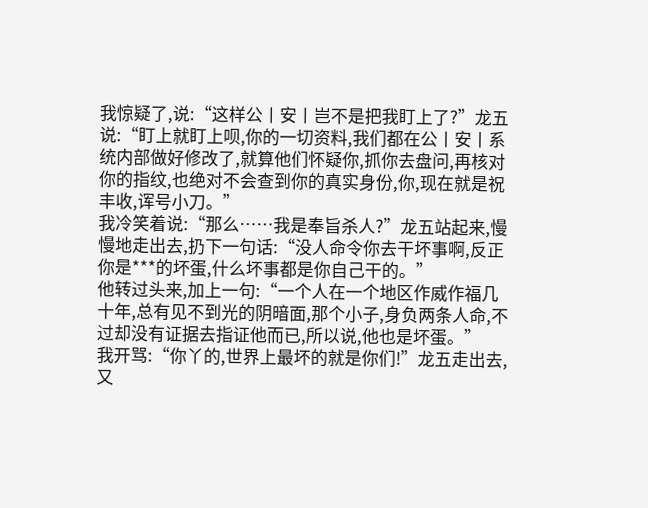我惊疑了,说:“这样公丨安丨岂不是把我盯上了?”龙五说:“盯上就盯上呗,你的一切资料,我们都在公丨安丨系统内部做好修改了,就算他们怀疑你,抓你去盘问,再核对你的指纹,也绝对不会查到你的真实身份,你,现在就是祝丰收,诨号小刀。”
我冷笑着说:“那么……我是奉旨杀人?”龙五站起来,慢慢地走出去,扔下一句话:“没人命令你去干坏事啊,反正你是***的坏蛋,什么坏事都是你自己干的。”
他转过头来,加上一句:“一个人在一个地区作威作福几十年,总有见不到光的阴暗面,那个小子,身负两条人命,不过却没有证据去指证他而已,所以说,他也是坏蛋。”
我开骂:“你丫的,世界上最坏的就是你们!”龙五走出去,又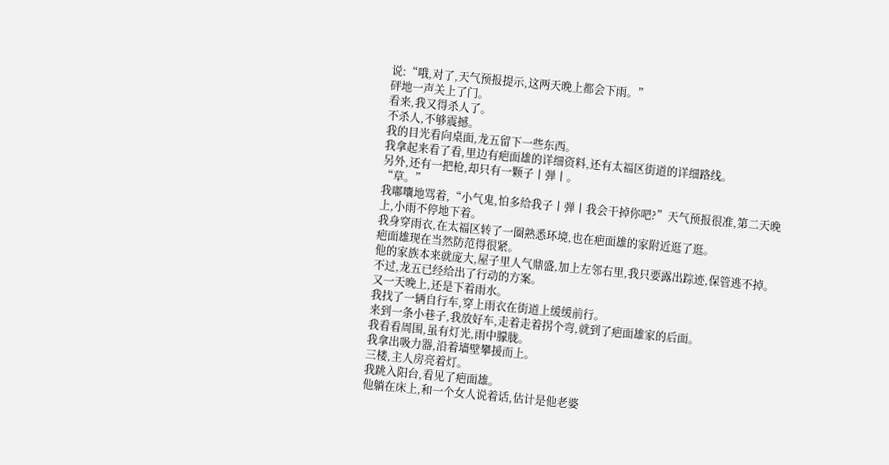说:“哦,对了,天气预报提示,这两天晚上都会下雨。”
砰地一声关上了门。
看来,我又得杀人了。
不杀人,不够震撼。
我的目光看向桌面,龙五留下一些东西。
我拿起来看了看,里边有疤面雄的详细资料,还有太福区街道的详细路线。
另外,还有一把枪,却只有一颗子丨弹丨。
“草。”
我嘟囔地骂着,“小气鬼,怕多给我子丨弹丨我会干掉你吧?”天气预报很准,第二天晚上,小雨不停地下着。
我身穿雨衣,在太福区转了一圈熟悉环境,也在疤面雄的家附近逛了逛。
疤面雄现在当然防范得很紧。
他的家族本来就庞大,屋子里人气鼎盛,加上左邻右里,我只要露出踪迹,保管逃不掉。
不过,龙五已经给出了行动的方案。
又一天晚上,还是下着雨水。
我找了一辆自行车,穿上雨衣在街道上缓缓前行。
来到一条小巷子,我放好车,走着走着拐个弯,就到了疤面雄家的后面。
我看看周围,虽有灯光,雨中朦胧。
我拿出吸力器,沿着墙壁攀援而上。
三楼,主人房亮着灯。
我跳入阳台,看见了疤面雄。
他躺在床上,和一个女人说着话,估计是他老婆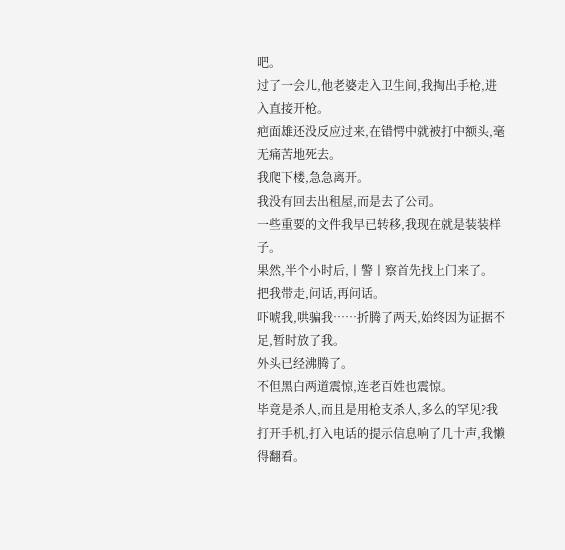吧。
过了一会儿,他老婆走入卫生间,我掏出手枪,进入直接开枪。
疤面雄还没反应过来,在错愕中就被打中额头,毫无痛苦地死去。
我爬下楼,急急离开。
我没有回去出租屋,而是去了公司。
一些重要的文件我早已转移,我现在就是装装样子。
果然,半个小时后,丨警丨察首先找上门来了。
把我带走,问话,再问话。
吓唬我,哄骗我……折腾了两天,始终因为证据不足,暂时放了我。
外头已经沸腾了。
不但黑白两道震惊,连老百姓也震惊。
毕竟是杀人,而且是用枪支杀人,多么的罕见?我打开手机,打入电话的提示信息响了几十声,我懒得翻看。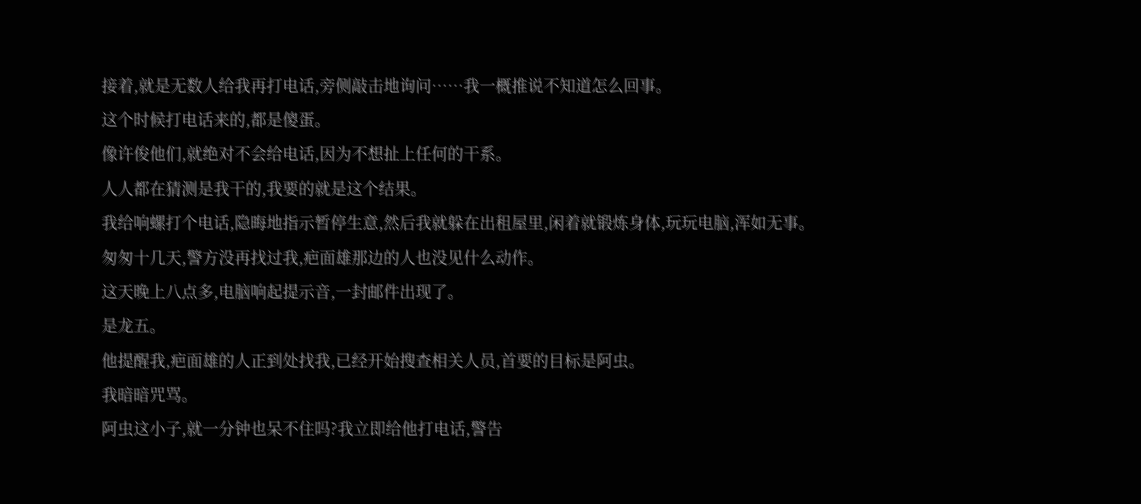接着,就是无数人给我再打电话,旁侧敲击地询问……我一概推说不知道怎么回事。
这个时候打电话来的,都是傻蛋。
像许俊他们,就绝对不会给电话,因为不想扯上任何的干系。
人人都在猜测是我干的,我要的就是这个结果。
我给响螺打个电话,隐晦地指示暂停生意,然后我就躲在出租屋里,闲着就锻炼身体,玩玩电脑,浑如无事。
匆匆十几天,警方没再找过我,疤面雄那边的人也没见什么动作。
这天晚上八点多,电脑响起提示音,一封邮件出现了。
是龙五。
他提醒我,疤面雄的人正到处找我,已经开始搜查相关人员,首要的目标是阿虫。
我暗暗咒骂。
阿虫这小子,就一分钟也呆不住吗?我立即给他打电话,警告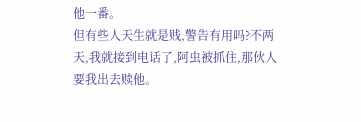他一番。
但有些人天生就是贱,警告有用吗?不两天,我就接到电话了,阿虫被抓住,那伙人要我出去赎他。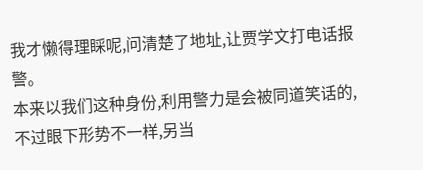我才懒得理睬呢,问清楚了地址,让贾学文打电话报警。
本来以我们这种身份,利用警力是会被同道笑话的,不过眼下形势不一样,另当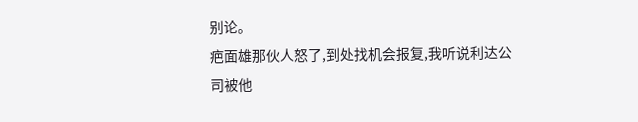别论。
疤面雄那伙人怒了,到处找机会报复,我听说利达公司被他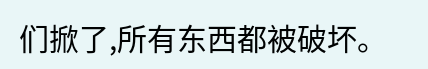们掀了,所有东西都被破坏。